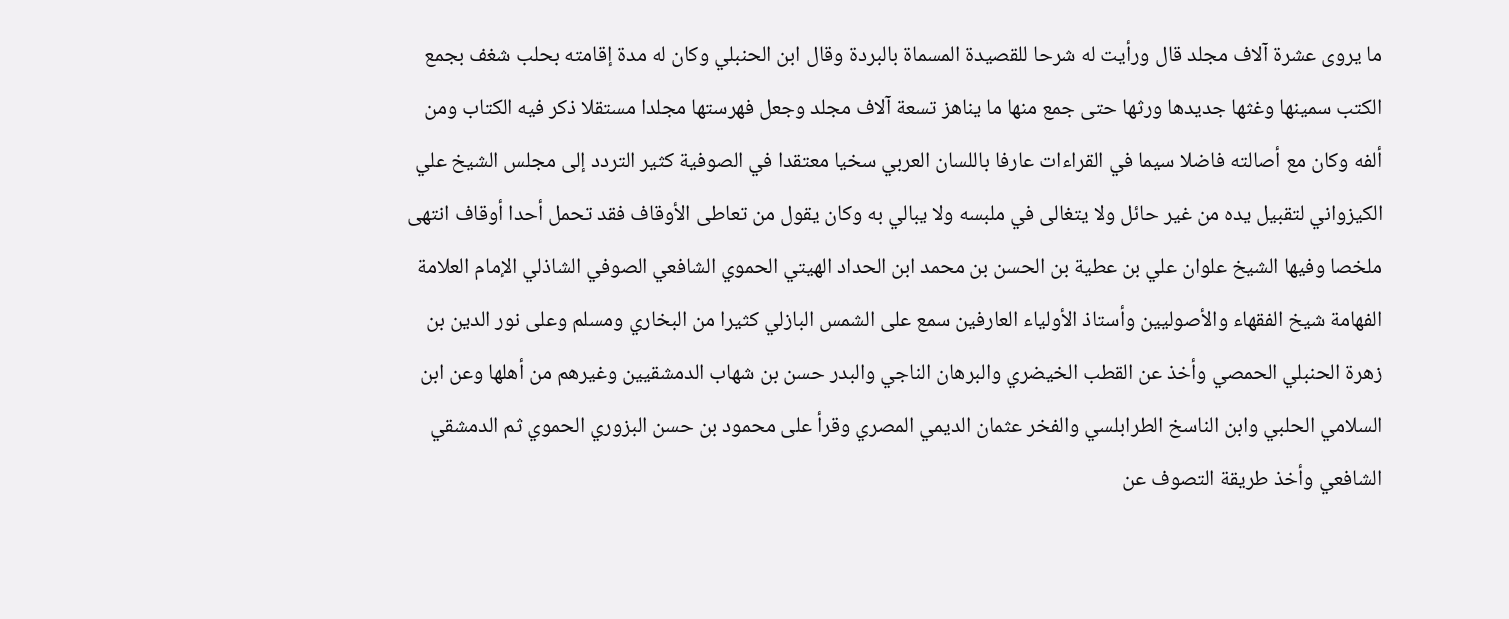ما يروى عشرة آلاف مجلد قال ورأيت له شرحا للقصيدة المسماة بالبردة وقال ابن الحنبلي وكان له مدة إقامته بحلب شغف بجمع الكتب سمينها وغثها جديدها ورثها حتى جمع منها ما يناهز تسعة آلاف مجلد وجعل فهرستها مجلدا مستقلا ذكر فيه الكتاب ومن ألفه وكان مع أصالته فاضلا سيما في القراءات عارفا باللسان العربي سخيا معتقدا في الصوفية كثير التردد إلى مجلس الشيخ علي الكيزواني لتقبيل يده من غير حائل ولا يتغالى في ملبسه ولا يبالي به وكان يقول من تعاطى الأوقاف فقد تحمل أحدا أوقاف انتهى ملخصا وفيها الشيخ علوان علي بن عطية بن الحسن بن محمد ابن الحداد الهيتي الحموي الشافعي الصوفي الشاذلي الإمام العلامة الفهامة شيخ الفقهاء والأصوليين وأستاذ الأولياء العارفين سمع على الشمس البازلي كثيرا من البخاري ومسلم وعلى نور الدين بن زهرة الحنبلي الحمصي وأخذ عن القطب الخيضري والبرهان الناجي والبدر حسن بن شهاب الدمشقيين وغيرهم من أهلها وعن ابن السلامي الحلبي وابن الناسخ الطرابلسي والفخر عثمان الديمي المصري وقرأ على محمود بن حسن البزوري الحموي ثم الدمشقي الشافعي وأخذ طريقة التصوف عن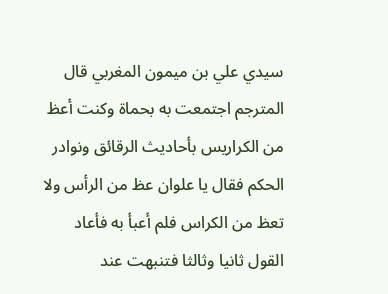سيدي علي بن ميمون المغربي قال المترجم اجتمعت به بحماة وكنت أعظ من الكراريس بأحاديث الرقائق ونوادر الحكم فقال يا علوان عظ من الرأس ولا تعظ من الكراس فلم أعبأ به فأعاد القول ثانيا وثالثا فتنبهت عند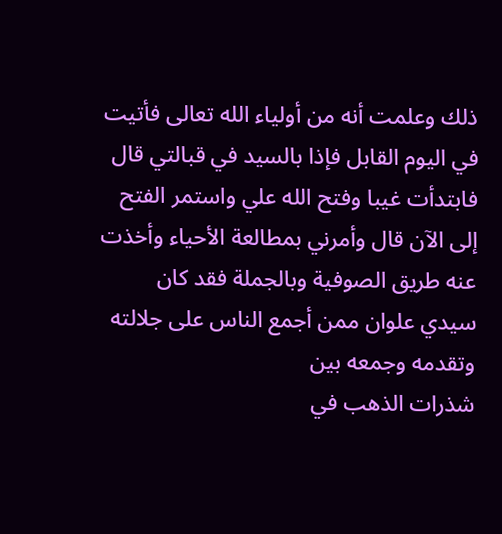ذلك وعلمت أنه من أولياء الله تعالى فأتيت في اليوم القابل فإذا بالسيد في قبالتي قال فابتدأت غيبا وفتح الله علي واستمر الفتح إلى الآن قال وأمرني بمطالعة الأحياء وأخذت عنه طريق الصوفية وبالجملة فقد كان سيدي علوان ممن أجمع الناس على جلالته وتقدمه وجمعه بين
شذرات الذهب في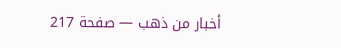أخبار من ذهب — صفحة 217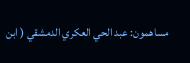مساهمون: عبد الحي العكري الدمشقي ( ابن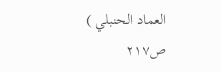العماد الحنبلي )
ص٢١٧